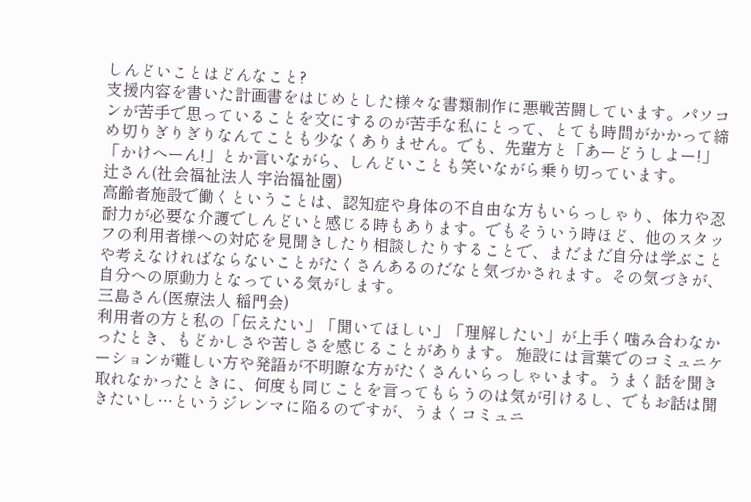しんどいことはどんなこと?
支援内容を書いた計画書をはじめとした様々な書類制作に悪戦苦闘しています。パソコンが苦手で思っていることを文にするのが苦手な私にとって、とても時間がかかって締め切りぎりぎりなんてことも少なくありません。でも、先輩方と「あーどうしよー!」「かけへーん!」とか言いながら、しんどいことも笑いながら乗り切っています。
辻さん(社会福祉法人 宇治福祉園)
高齢者施設で働くということは、認知症や身体の不自由な方もいらっしゃり、体力や忍耐力が必要な介護でしんどいと感じる時もあります。でもそういう時ほど、他のスタッフの利用者様への対応を見聞きしたり相談したりすることで、まだまだ自分は学ぶことや考えなければならないことがたくさんあるのだなと気づかされます。その気づきが、自分への原動力となっている気がします。
三島さん(医療法人 稲門会)
利用者の方と私の「伝えたい」「聞いてほしい」「理解したい」が上手く噛み合わなかったとき、もどかしさや苦しさを感じることがあります。 施設には言葉でのコミュニケーションが難しい方や発語が不明瞭な方がたくさんいらっしゃいます。うまく話を聞き取れなかったときに、何度も同じことを言ってもらうのは気が引けるし、でもお話は聞きたいし…というジレンマに陥るのですが、うまくコミュニ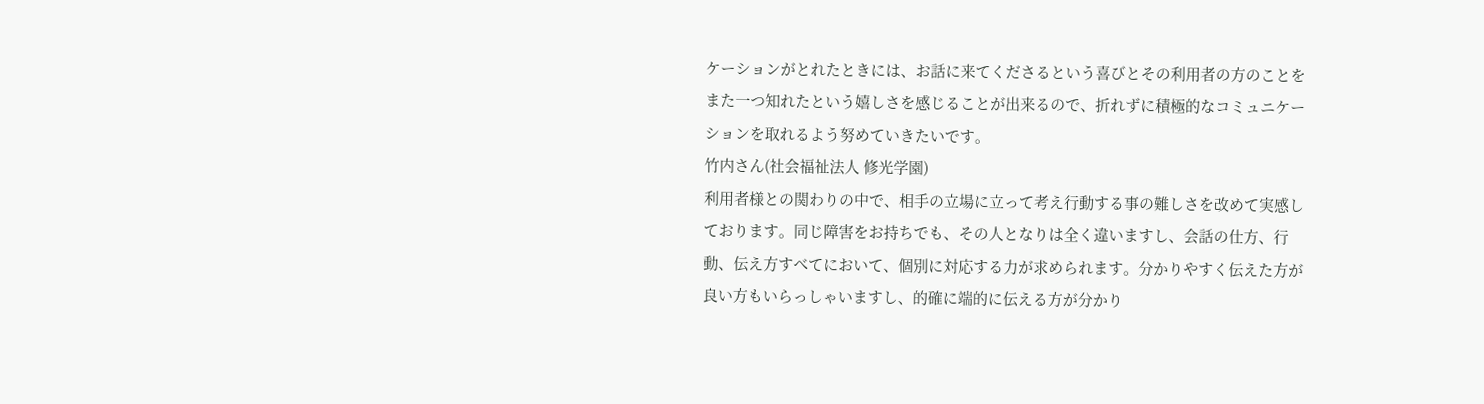ケーションがとれたときには、お話に来てくださるという喜びとその利用者の方のことをまた一つ知れたという嬉しさを感じることが出来るので、折れずに積極的なコミュニケーションを取れるよう努めていきたいです。
竹内さん(社会福祉法人 修光学園)
利用者様との関わりの中で、相手の立場に立って考え行動する事の難しさを改めて実感しております。同じ障害をお持ちでも、その人となりは全く違いますし、会話の仕方、行動、伝え方すべてにおいて、個別に対応する力が求められます。分かりやすく伝えた方が良い方もいらっしゃいますし、的確に端的に伝える方が分かり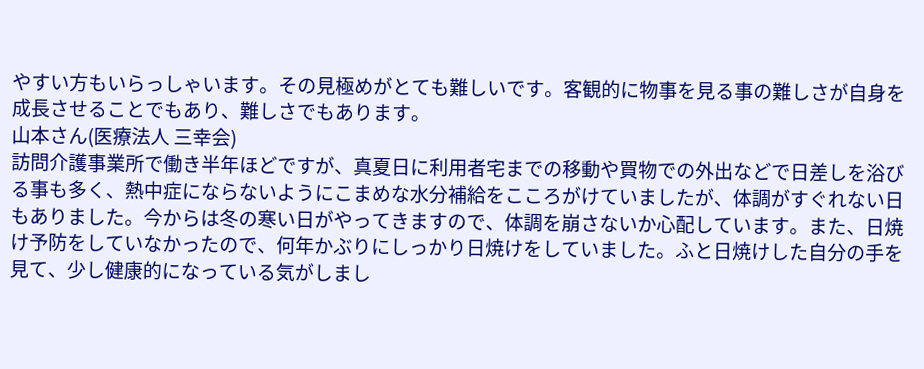やすい方もいらっしゃいます。その見極めがとても難しいです。客観的に物事を見る事の難しさが自身を成長させることでもあり、難しさでもあります。
山本さん(医療法人 三幸会)
訪問介護事業所で働き半年ほどですが、真夏日に利用者宅までの移動や買物での外出などで日差しを浴びる事も多く、熱中症にならないようにこまめな水分補給をこころがけていましたが、体調がすぐれない日もありました。今からは冬の寒い日がやってきますので、体調を崩さないか心配しています。また、日焼け予防をしていなかったので、何年かぶりにしっかり日焼けをしていました。ふと日焼けした自分の手を見て、少し健康的になっている気がしまし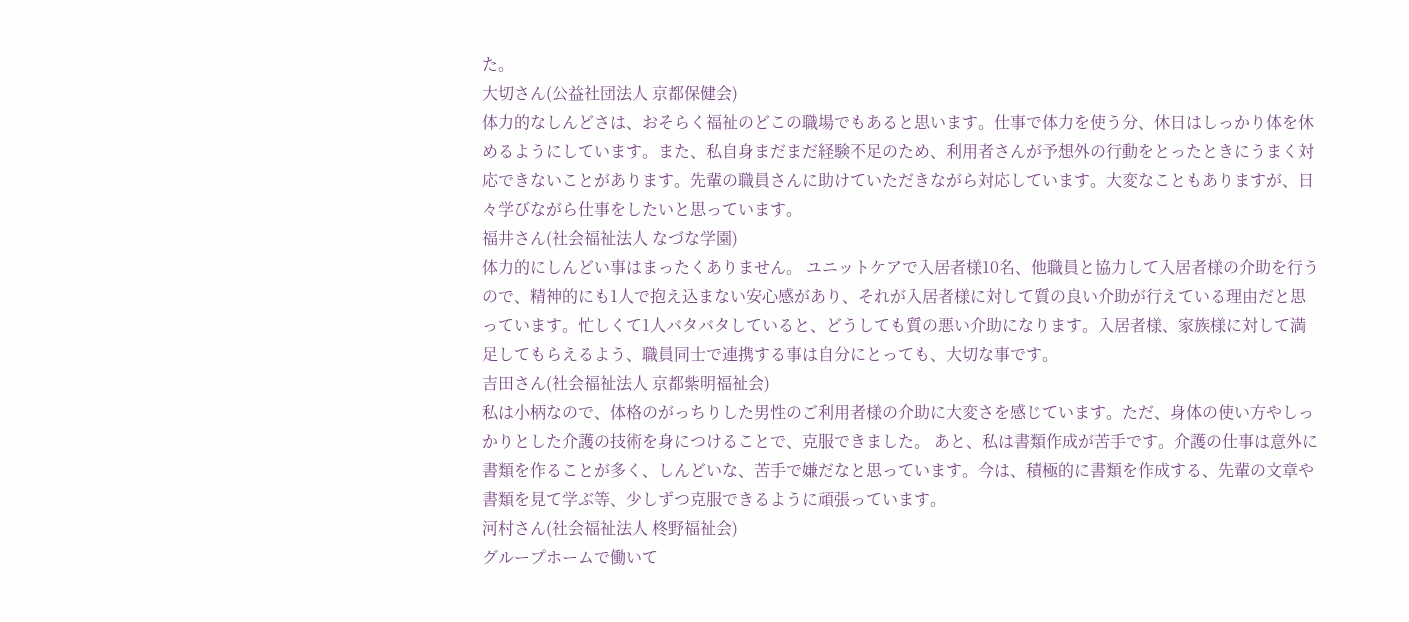た。
大切さん(公益社団法人 京都保健会)
体力的なしんどさは、おそらく福祉のどこの職場でもあると思います。仕事で体力を使う分、休日はしっかり体を休めるようにしています。また、私自身まだまだ経験不足のため、利用者さんが予想外の行動をとったときにうまく対応できないことがあります。先輩の職員さんに助けていただきながら対応しています。大変なこともありますが、日々学びながら仕事をしたいと思っています。
福井さん(社会福祉法人 なづな学園)
体力的にしんどい事はまったくありません。 ユニットケアで入居者様10名、他職員と協力して入居者様の介助を行うので、精神的にも1人で抱え込まない安心感があり、それが入居者様に対して質の良い介助が行えている理由だと思っています。忙しくて1人バタバタしていると、どうしても質の悪い介助になります。入居者様、家族様に対して満足してもらえるよう、職員同士で連携する事は自分にとっても、大切な事です。
吉田さん(社会福祉法人 京都紫明福祉会)
私は小柄なので、体格のがっちりした男性のご利用者様の介助に大変さを感じています。ただ、身体の使い方やしっかりとした介護の技術を身につけることで、克服できました。 あと、私は書類作成が苦手です。介護の仕事は意外に書類を作ることが多く、しんどいな、苦手で嫌だなと思っています。今は、積極的に書類を作成する、先輩の文章や書類を見て学ぶ等、少しずつ克服できるように頑張っています。
河村さん(社会福祉法人 柊野福祉会)
グループホームで働いて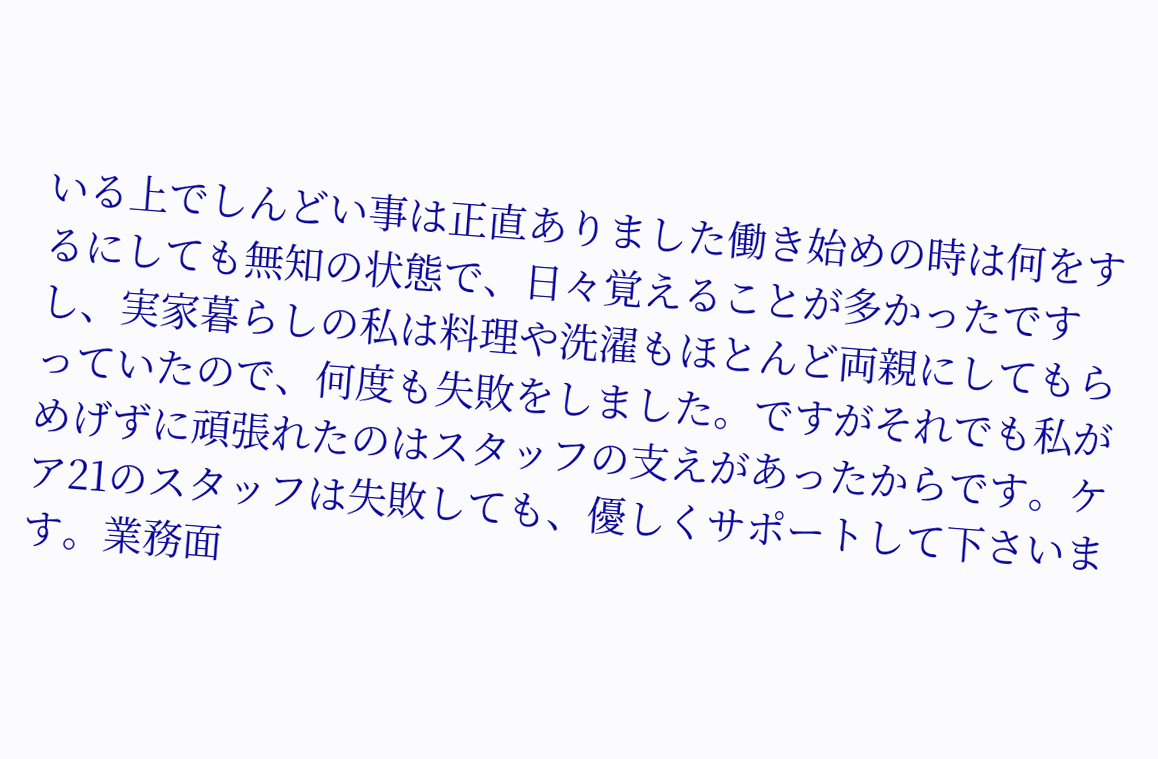いる上でしんどい事は正直ありました働き始めの時は何をするにしても無知の状態で、日々覚えることが多かったですし、実家暮らしの私は料理や洗濯もほとんど両親にしてもらっていたので、何度も失敗をしました。ですがそれでも私がめげずに頑張れたのはスタッフの支えがあったからです。ケア21のスタッフは失敗しても、優しくサポートして下さいます。業務面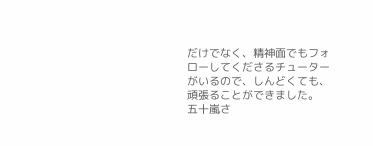だけでなく、精神面でもフォローしてくださるチューターがいるので、しんどくても、頑張ることができました。
五十嵐さ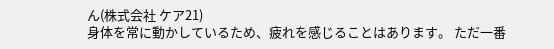ん(株式会社 ケア21)
身体を常に動かしているため、疲れを感じることはあります。 ただ一番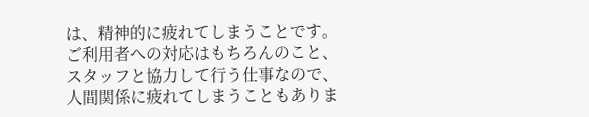は、精神的に疲れてしまうことです。 ご利用者への対応はもちろんのこと、スタッフと協力して行う仕事なので、人間関係に疲れてしまうこともありま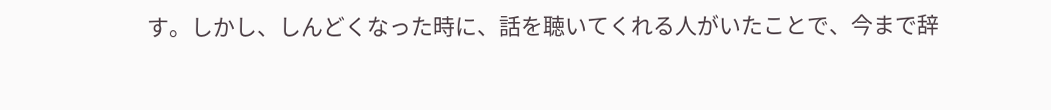す。しかし、しんどくなった時に、話を聴いてくれる人がいたことで、今まで辞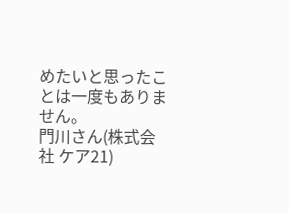めたいと思ったことは一度もありません。
門川さん(株式会社 ケア21)